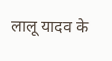लालू यादव के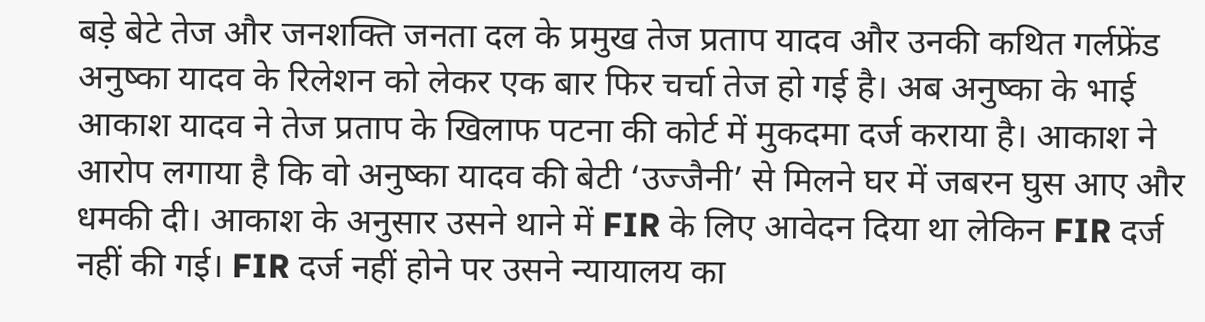बड़े बेटे तेज और जनशक्ति जनता दल के प्रमुख तेज प्रताप यादव और उनकी कथित गर्लफ्रेंड अनुष्का यादव के रिलेशन को लेकर एक बार फिर चर्चा तेज हो गई है। अब अनुष्का के भाई आकाश यादव ने तेज प्रताप के खिलाफ पटना की कोर्ट में मुकदमा दर्ज कराया है। आकाश ने आरोप लगाया है कि वो अनुष्का यादव की बेटी ‘उज्जैनी’ से मिलने घर में जबरन घुस आए और धमकी दी। आकाश के अनुसार उसने थाने में FIR के लिए आवेदन दिया था लेकिन FIR दर्ज नहीं की गई। FIR दर्ज नहीं होने पर उसने न्यायालय का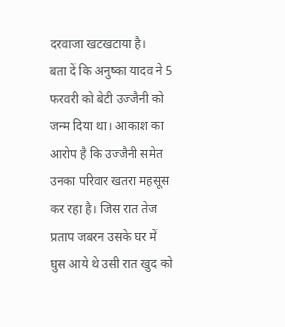दरवाजा खटखटाया है।
बता दें कि अनुष्का यादव ने 5 फरवरी को बेटी उज्जैनी को जन्म दिया था। आकाश का आरोप है कि उज्जैनी समेत उनका परिवार खतरा महसूस कर रहा है। जिस रात तेज प्रताप जबरन उसके घर में घुस आये थे उसी रात खुद को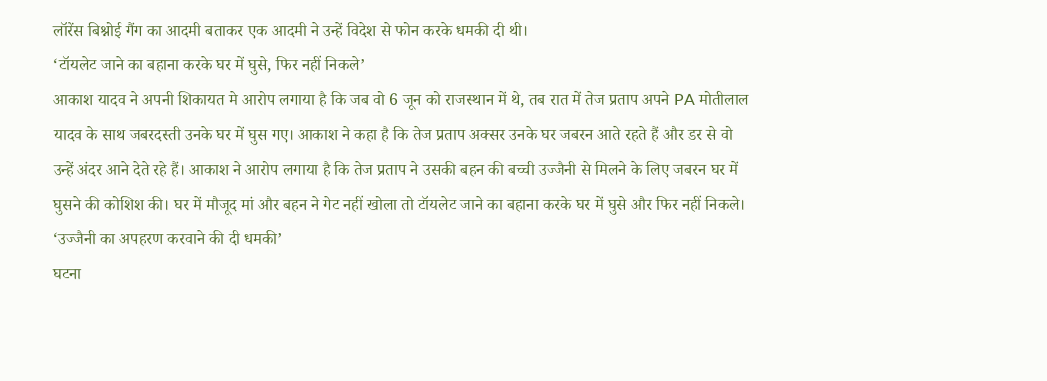लॉरेंस बिश्नोई गैंग का आदमी बताकर एक आदमी ने उन्हें विदेश से फोन करके धमकी दी थी।
‘टॉयलेट जाने का बहाना करके घर में घुसे, फिर नहीं निकले’
आकाश यादव ने अपनी शिकायत मे आरोप लगाया है कि जब वो 6 जून को राजस्थान में थे, तब रात में तेज प्रताप अपने PA मोतीलाल यादव के साथ जबरदस्ती उनके घर में घुस गए। आकाश ने कहा है कि तेज प्रताप अक्सर उनके घर जबरन आते रहते हैं और डर से वो उन्हें अंदर आने देते रहे हैं। आकाश ने आरोप लगाया है कि तेज प्रताप ने उसकी बहन की बच्ची उज्जैनी से मिलने के लिए जबरन घर में घुसने की कोशिश की। घर में मौजूद मां और बहन ने गेट नहीं खोला तो टॉयलेट जाने का बहाना करके घर में घुसे और फिर नहीं निकले।
‘उज्जैनी का अपहरण करवाने की दी धमकी’
घटना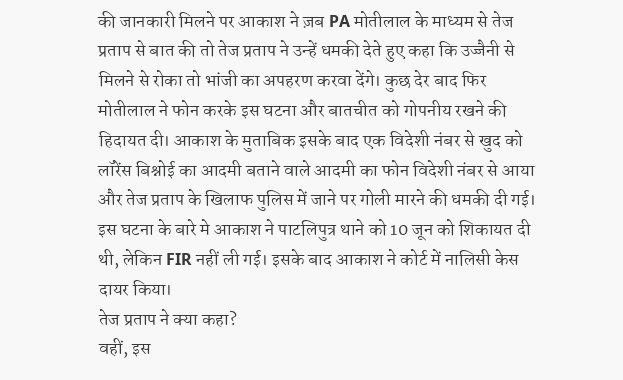की जानकारी मिलने पर आकाश ने ज़ब PA मोतीलाल के माध्यम से तेज प्रताप से बात की तो तेज प्रताप ने उन्हें धमकी देते हुए कहा कि उज्जैनी से मिलने से रोका तो भांजी का अपहरण करवा देंगे। कुछ देर बाद फिर मोतीलाल ने फोन करके इस घटना और बातचीत को गोपनीय रखने की हिदायत दी। आकाश के मुताबिक इसके बाद एक विदेशी नंबर से खुद को लॉरेंस बिश्नोई का आदमी बताने वाले आदमी का फोन विदेशी नंबर से आया और तेज प्रताप के खिलाफ पुलिस में जाने पर गोली मारने की धमकी दी गई। इस घटना के बारे मे आकाश ने पाटलिपुत्र थाने को 10 जून को शिकायत दी थी, लेकिन FIR नहीं ली गई। इसके बाद आकाश ने कोर्ट में नालिसी केस दायर किया।
तेज प्रताप ने क्या कहा?
वहीं, इस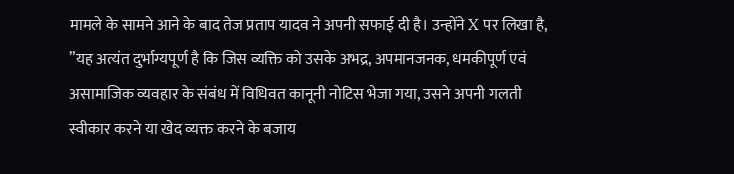मामले के सामने आने के बाद तेज प्रताप यादव ने अपनी सफाई दी है। उन्होंने X पर लिखा है, ”यह अत्यंत दुर्भाग्यपूर्ण है कि जिस व्यक्ति को उसके अभद्र, अपमानजनक, धमकीपूर्ण एवं असामाजिक व्यवहार के संबंध में विधिवत कानूनी नोटिस भेजा गया, उसने अपनी गलती स्वीकार करने या खेद व्यक्त करने के बजाय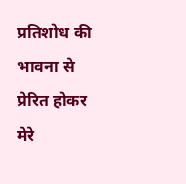प्रतिशोध की भावना से प्रेरित होकर मेरे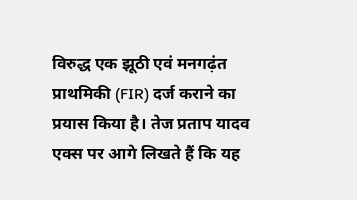विरुद्ध एक झूठी एवं मनगढ़ंत प्राथमिकी (FIR) दर्ज कराने का प्रयास किया है। तेज प्रताप यादव एक्स पर आगे लिखते हैं कि यह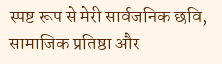स्पष्ट रूप से मेरी सार्वजनिक छवि, सामाजिक प्रतिष्ठा और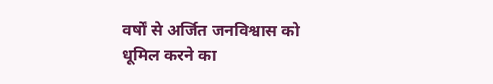वर्षों से अर्जित जनविश्वास को धूमिल करने का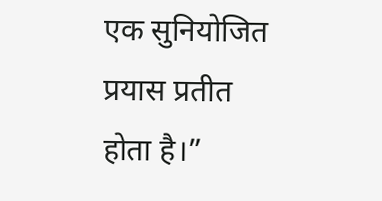एक सुनियोजित प्रयास प्रतीत होता है।”